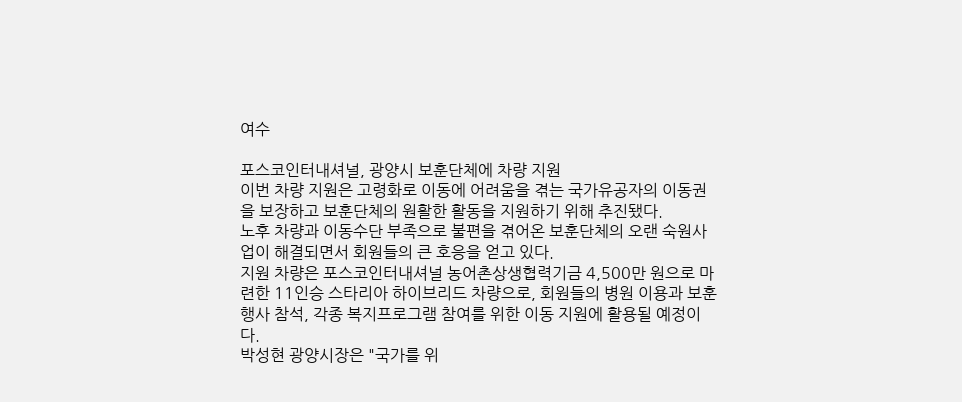여수

포스코인터내셔널, 광양시 보훈단체에 차량 지원
이번 차량 지원은 고령화로 이동에 어려움을 겪는 국가유공자의 이동권을 보장하고 보훈단체의 원활한 활동을 지원하기 위해 추진됐다.
노후 차량과 이동수단 부족으로 불편을 겪어온 보훈단체의 오랜 숙원사업이 해결되면서 회원들의 큰 호응을 얻고 있다.
지원 차량은 포스코인터내셔널 농어촌상생협력기금 4,500만 원으로 마련한 11인승 스타리아 하이브리드 차량으로, 회원들의 병원 이용과 보훈행사 참석, 각종 복지프로그램 참여를 위한 이동 지원에 활용될 예정이다.
박성현 광양시장은 "국가를 위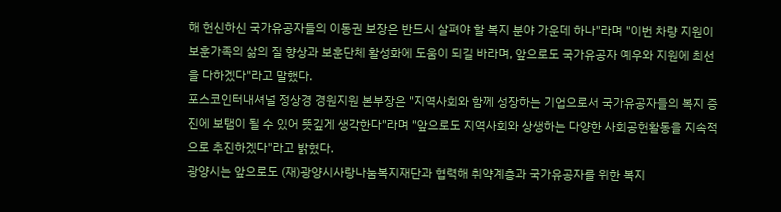해 헌신하신 국가유공자들의 이동권 보장은 반드시 살펴야 할 복지 분야 가운데 하나"라며 "이번 차량 지원이 보훈가족의 삶의 질 향상과 보훈단체 활성화에 도움이 되길 바라며, 앞으로도 국가유공자 예우와 지원에 최선을 다하겠다"라고 말했다.
포스코인터내셔널 정상경 경원지원 본부장은 "지역사회와 함께 성장하는 기업으로서 국가유공자들의 복지 증진에 보탬이 될 수 있어 뜻깊게 생각한다"라며 "앞으로도 지역사회와 상생하는 다양한 사회공헌활동을 지속적으로 추진하겠다"라고 밝혔다.
광양시는 앞으로도 (재)광양시사랑나눔복지재단과 협력해 취약계층과 국가유공자를 위한 복지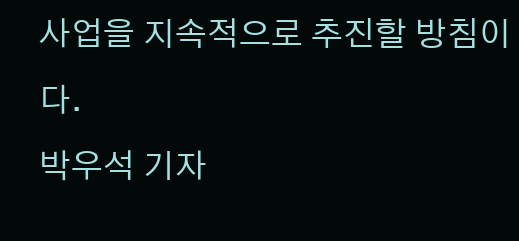사업을 지속적으로 추진할 방침이다.
박우석 기자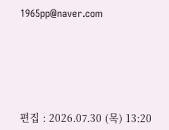1965pp@naver.com






편집 : 2026.07.30 (목) 13:20